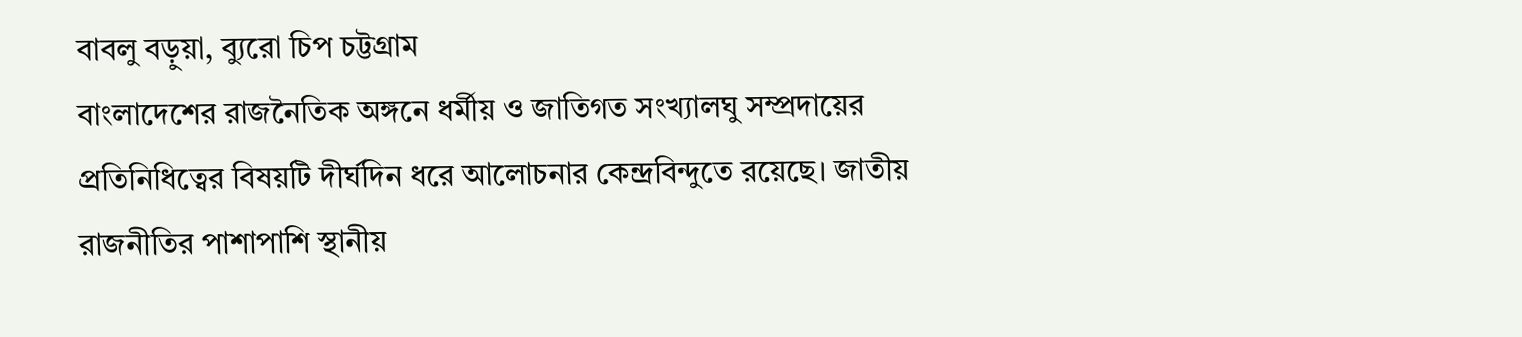বাবলু বড়ুয়া, ব্যুরো চিপ চট্টগ্রাম
বাংলাদেশের রাজনৈতিক অঙ্গনে ধর্মীয় ও জাতিগত সংখ্যালঘু সম্প্রদায়ের প্রতিনিধিত্বের বিষয়টি দীর্ঘদিন ধরে আলোচনার কেন্দ্রবিন্দুতে রয়েছে। জাতীয় রাজনীতির পাশাপাশি স্থানীয়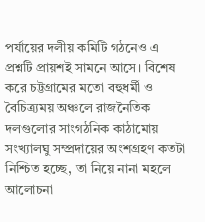পর্যায়ের দলীয় কমিটি গঠনেও এ প্রশ্নটি প্রায়শই সামনে আসে। বিশেষ করে চট্টগ্রামের মতো বহুধর্মী ও বৈচিত্র্যময় অঞ্চলে রাজনৈতিক দলগুলোর সাংগঠনিক কাঠামোয় সংখ্যালঘু সম্প্রদায়ের অংশগ্রহণ কতটা নিশ্চিত হচ্ছে, তা নিয়ে নানা মহলে আলোচনা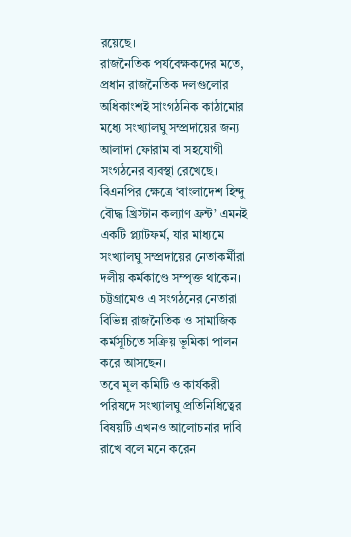রয়েছে।
রাজনৈতিক পর্যবেক্ষকদের মতে, প্রধান রাজনৈতিক দলগুলোর অধিকাংশই সাংগঠনিক কাঠামোর মধ্যে সংখ্যালঘু সম্প্রদায়ের জন্য আলাদা ফোরাম বা সহযোগী সংগঠনের ব্যবস্থা রেখেছে। বিএনপির ক্ষেত্রে ‘বাংলাদেশ হিন্দু বৌদ্ধ খ্রিস্টান কল্যাণ ফ্রন্ট’ এমনই একটি প্ল্যাটফর্ম, যার মাধ্যমে সংখ্যালঘু সম্প্রদায়ের নেতাকর্মীরা দলীয় কর্মকাণ্ডে সম্পৃক্ত থাকেন। চট্টগ্রামেও এ সংগঠনের নেতারা বিভিন্ন রাজনৈতিক ও সামাজিক কর্মসূচিতে সক্রিয় ভূমিকা পালন করে আসছেন।
তবে মূল কমিটি ও কার্যকরী পরিষদে সংখ্যালঘু প্রতিনিধিত্বের বিষয়টি এখনও আলোচনার দাবি রাখে বলে মনে করেন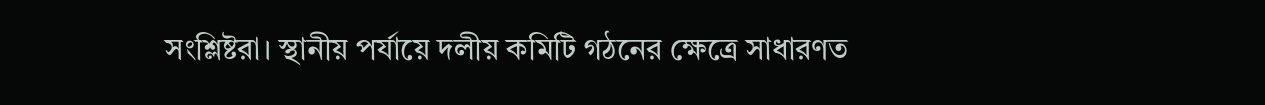সংশ্লিষ্টরা। স্থানীয় পর্যায়ে দলীয় কমিটি গঠনের ক্ষেত্রে সাধারণত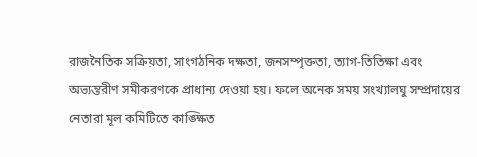রাজনৈতিক সক্রিয়তা, সাংগঠনিক দক্ষতা, জনসম্পৃক্ততা, ত্যাগ-তিতিক্ষা এবং অভ্যন্তরীণ সমীকরণকে প্রাধান্য দেওয়া হয়। ফলে অনেক সময় সংখ্যালঘু সম্প্রদায়ের নেতারা মূল কমিটিতে কাঙ্ক্ষিত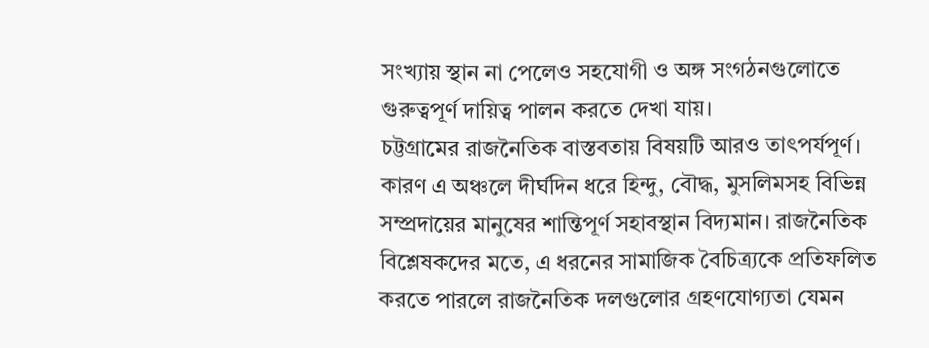সংখ্যায় স্থান না পেলেও সহযোগী ও অঙ্গ সংগঠনগুলোতে গুরুত্বপূর্ণ দায়িত্ব পালন করতে দেখা যায়।
চট্টগ্রামের রাজনৈতিক বাস্তবতায় বিষয়টি আরও তাৎপর্যপূর্ণ। কারণ এ অঞ্চলে দীর্ঘদিন ধরে হিন্দু, বৌদ্ধ, মুসলিমসহ বিভিন্ন সম্প্রদায়ের মানুষের শান্তিপূর্ণ সহাবস্থান বিদ্যমান। রাজনৈতিক বিশ্লেষকদের মতে, এ ধরনের সামাজিক বৈচিত্র্যকে প্রতিফলিত করতে পারলে রাজনৈতিক দলগুলোর গ্রহণযোগ্যতা যেমন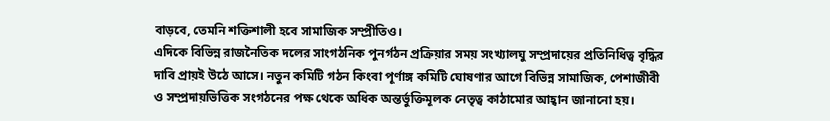বাড়বে, তেমনি শক্তিশালী হবে সামাজিক সম্প্রীতিও।
এদিকে বিভিন্ন রাজনৈতিক দলের সাংগঠনিক পুনর্গঠন প্রক্রিয়ার সময় সংখ্যালঘু সম্প্রদায়ের প্রতিনিধিত্ব বৃদ্ধির দাবি প্রায়ই উঠে আসে। নতুন কমিটি গঠন কিংবা পূর্ণাঙ্গ কমিটি ঘোষণার আগে বিভিন্ন সামাজিক, পেশাজীবী ও সম্প্রদায়ভিত্তিক সংগঠনের পক্ষ থেকে অধিক অন্তর্ভুক্তিমূলক নেতৃত্ব কাঠামোর আহ্বান জানানো হয়।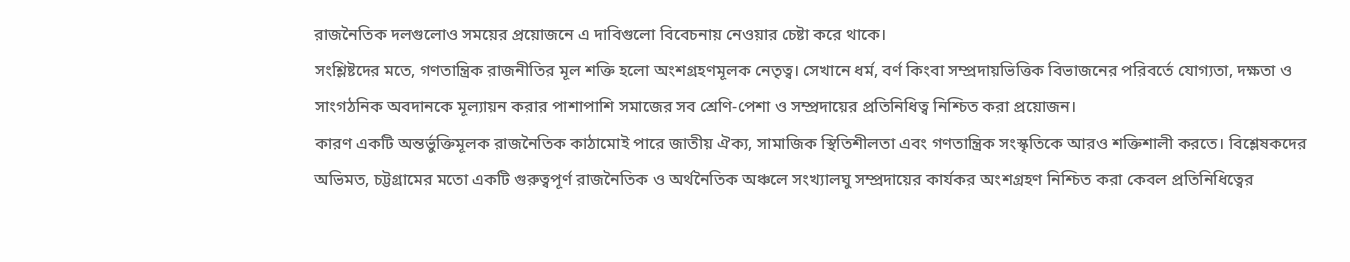রাজনৈতিক দলগুলোও সময়ের প্রয়োজনে এ দাবিগুলো বিবেচনায় নেওয়ার চেষ্টা করে থাকে।
সংশ্লিষ্টদের মতে, গণতান্ত্রিক রাজনীতির মূল শক্তি হলো অংশগ্রহণমূলক নেতৃত্ব। সেখানে ধর্ম, বর্ণ কিংবা সম্প্রদায়ভিত্তিক বিভাজনের পরিবর্তে যোগ্যতা, দক্ষতা ও সাংগঠনিক অবদানকে মূল্যায়ন করার পাশাপাশি সমাজের সব শ্রেণি-পেশা ও সম্প্রদায়ের প্রতিনিধিত্ব নিশ্চিত করা প্রয়োজন।
কারণ একটি অন্তর্ভুক্তিমূলক রাজনৈতিক কাঠামোই পারে জাতীয় ঐক্য, সামাজিক স্থিতিশীলতা এবং গণতান্ত্রিক সংস্কৃতিকে আরও শক্তিশালী করতে। বিশ্লেষকদের অভিমত, চট্টগ্রামের মতো একটি গুরুত্বপূর্ণ রাজনৈতিক ও অর্থনৈতিক অঞ্চলে সংখ্যালঘু সম্প্রদায়ের কার্যকর অংশগ্রহণ নিশ্চিত করা কেবল প্রতিনিধিত্বের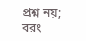প্রশ্ন নয়; বরং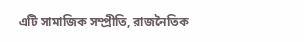এটি সামাজিক সম্প্রীতি, রাজনৈতিক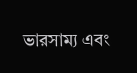ভারসাম্য এবং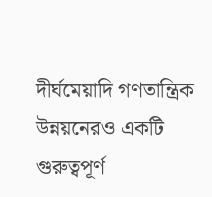দীর্ঘমেয়াদি গণতান্ত্রিক উন্নয়নেরও একটি গুরুত্বপূর্ণ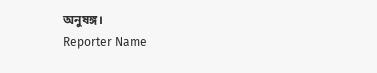অনুষঙ্গ।
Reporter Name